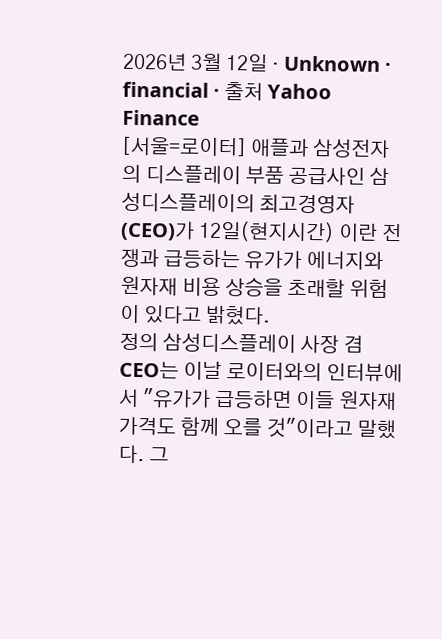2026년 3월 12일 · Unknown · financial · 출처 Yahoo Finance
[서울=로이터] 애플과 삼성전자의 디스플레이 부품 공급사인 삼성디스플레이의 최고경영자(CEO)가 12일(현지시간) 이란 전쟁과 급등하는 유가가 에너지와 원자재 비용 상승을 초래할 위험이 있다고 밝혔다.
정의 삼성디스플레이 사장 겸 CEO는 이날 로이터와의 인터뷰에서 "유가가 급등하면 이들 원자재 가격도 함께 오를 것"이라고 말했다. 그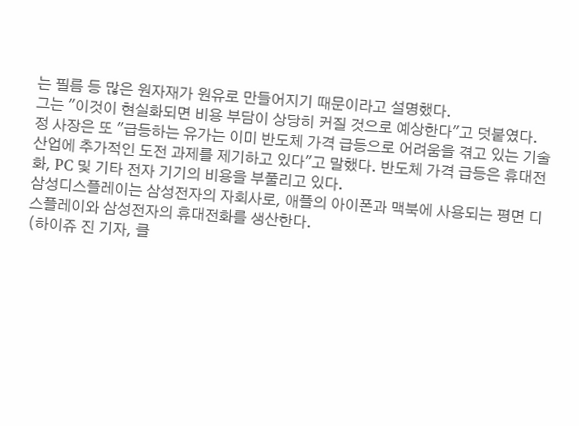는 필름 등 많은 원자재가 원유로 만들어지기 때문이라고 설명했다.
그는 "이것이 현실화되면 비용 부담이 상당히 커질 것으로 예상한다"고 덧붙였다.
정 사장은 또 "급등하는 유가는 이미 반도체 가격 급등으로 어려움을 겪고 있는 기술 산업에 추가적인 도전 과제를 제기하고 있다"고 말했다. 반도체 가격 급등은 휴대전화, PC 및 기타 전자 기기의 비용을 부풀리고 있다.
삼성디스플레이는 삼성전자의 자회사로, 애플의 아이폰과 맥북에 사용되는 평면 디스플레이와 삼성전자의 휴대전화를 생산한다.
(하이쥬 진 기자, 클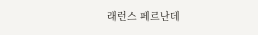래런스 페르난데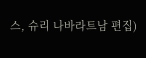스, 슈리 나바라트남 편집)